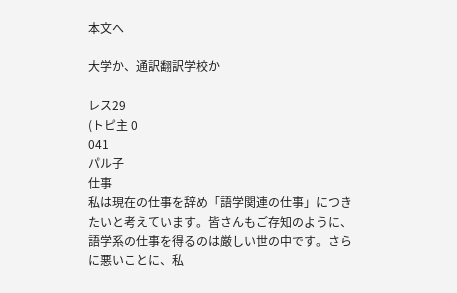本文へ

大学か、通訳翻訳学校か

レス29
(トピ主 0
041
パル子
仕事
私は現在の仕事を辞め「語学関連の仕事」につきたいと考えています。皆さんもご存知のように、語学系の仕事を得るのは厳しい世の中です。さらに悪いことに、私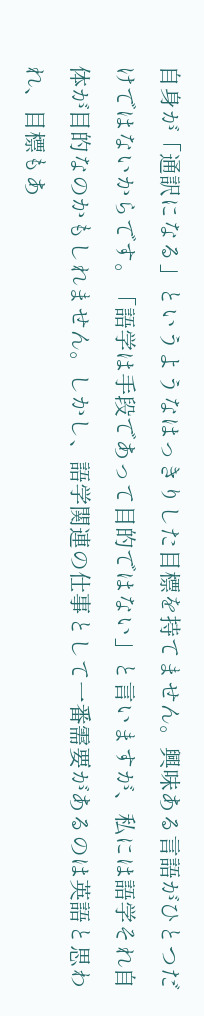自身が「通訳になる」というようなはっきりした目標を持てません。興味ある言語がひとつだけではないからです。「語学は手段であって目的ではない」と言いますが、私には語学それ自体が目的なのかもしれません。しかし、語学関連の仕事として一番需要があるのは英語と思われ、目標もあ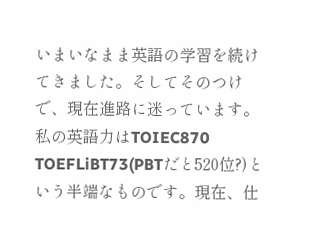いまいなまま英語の学習を続けてきました。そしてそのつけで、現在進路に迷っています。 私の英語力はTOIEC870 TOEFLiBT73(PBTだと520位?)という半端なものです。現在、仕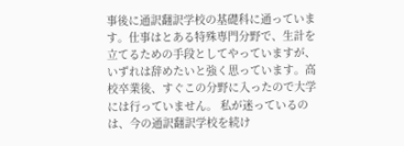事後に通訳翻訳学校の基礎科に通っています。仕事はとある特殊専門分野で、生計を立てるための手段としてやっていますが、いずれは辞めたいと強く思っています。高校卒業後、すぐこの分野に入ったので大学には行っていません。 私が迷っているのは、今の通訳翻訳学校を続け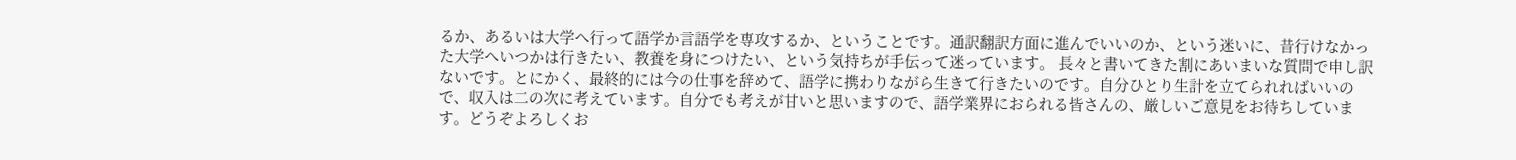るか、あるいは大学へ行って語学か言語学を専攻するか、ということです。通訳翻訳方面に進んでいいのか、という迷いに、昔行けなかった大学へいつかは行きたい、教養を身につけたい、という気持ちが手伝って迷っています。 長々と書いてきた割にあいまいな質問で申し訳ないです。とにかく、最終的には今の仕事を辞めて、語学に携わりながら生きて行きたいのです。自分ひとり生計を立てられればいいので、収入は二の次に考えています。自分でも考えが甘いと思いますので、語学業界におられる皆さんの、厳しいご意見をお待ちしています。どうぞよろしくお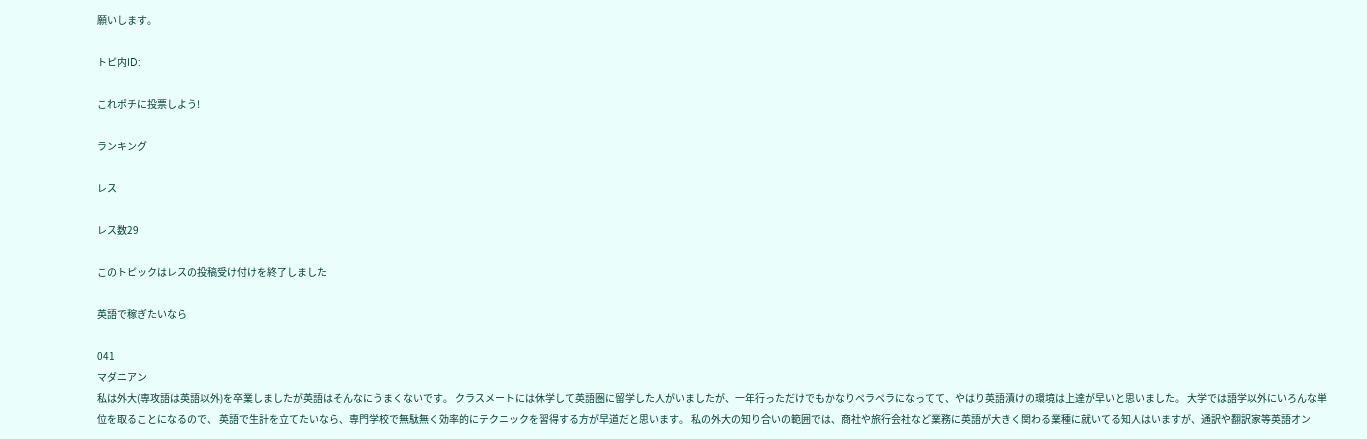願いします。

トピ内ID:

これポチに投票しよう!

ランキング

レス

レス数29

このトピックはレスの投稿受け付けを終了しました

英語で稼ぎたいなら

041
マダニアン
私は外大(専攻語は英語以外)を卒業しましたが英語はそんなにうまくないです。 クラスメートには休学して英語圏に留学した人がいましたが、一年行っただけでもかなりペラペラになってて、やはり英語漬けの環境は上達が早いと思いました。 大学では語学以外にいろんな単位を取ることになるので、 英語で生計を立てたいなら、専門学校で無駄無く効率的にテクニックを習得する方が早道だと思います。 私の外大の知り合いの範囲では、商社や旅行会社など業務に英語が大きく関わる業種に就いてる知人はいますが、通訳や翻訳家等英語オン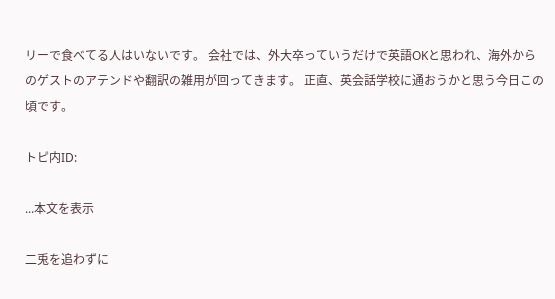リーで食べてる人はいないです。 会社では、外大卒っていうだけで英語OKと思われ、海外からのゲストのアテンドや翻訳の雑用が回ってきます。 正直、英会話学校に通おうかと思う今日この頃です。

トピ内ID:

...本文を表示

二兎を追わずに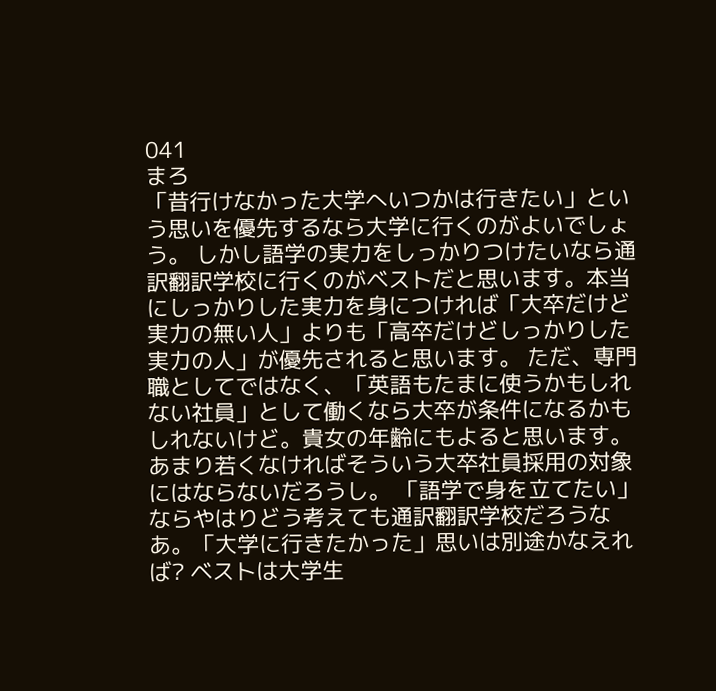041
まろ
「昔行けなかった大学へいつかは行きたい」という思いを優先するなら大学に行くのがよいでしょう。 しかし語学の実力をしっかりつけたいなら通訳翻訳学校に行くのがベストだと思います。本当にしっかりした実力を身につければ「大卒だけど実力の無い人」よりも「高卒だけどしっかりした実力の人」が優先されると思います。 ただ、専門職としてではなく、「英語もたまに使うかもしれない社員」として働くなら大卒が条件になるかもしれないけど。貴女の年齢にもよると思います。 あまり若くなければそういう大卒社員採用の対象にはならないだろうし。 「語学で身を立てたい」ならやはりどう考えても通訳翻訳学校だろうなあ。「大学に行きたかった」思いは別途かなえれば? ベストは大学生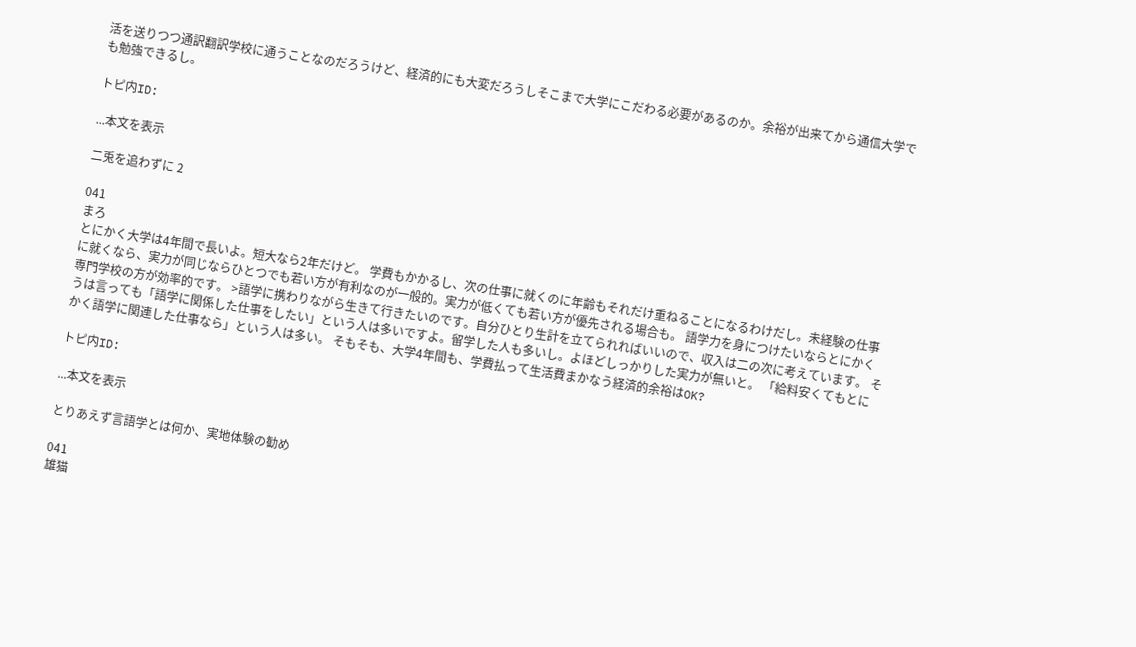活を送りつつ通訳翻訳学校に通うことなのだろうけど、経済的にも大変だろうしそこまで大学にこだわる必要があるのか。余裕が出来てから通信大学でも勉強できるし。

トピ内ID:

...本文を表示

二兎を追わずに 2

041
まろ
とにかく大学は4年間で長いよ。短大なら2年だけど。 学費もかかるし、次の仕事に就くのに年齢もそれだけ重ねることになるわけだし。未経験の仕事に就くなら、実力が同じならひとつでも若い方が有利なのが一般的。実力が低くても若い方が優先される場合も。 語学力を身につけたいならとにかく専門学校の方が効率的です。 >語学に携わりながら生きて行きたいのです。自分ひとり生計を立てられればいいので、収入は二の次に考えています。 そうは言っても「語学に関係した仕事をしたい」という人は多いですよ。留学した人も多いし。よほどしっかりした実力が無いと。 「給料安くてもとにかく語学に関連した仕事なら」という人は多い。 そもそも、大学4年間も、学費払って生活費まかなう経済的余裕はOK?

トピ内ID:

...本文を表示

とりあえず言語学とは何か、実地体験の勧め

041
雄猫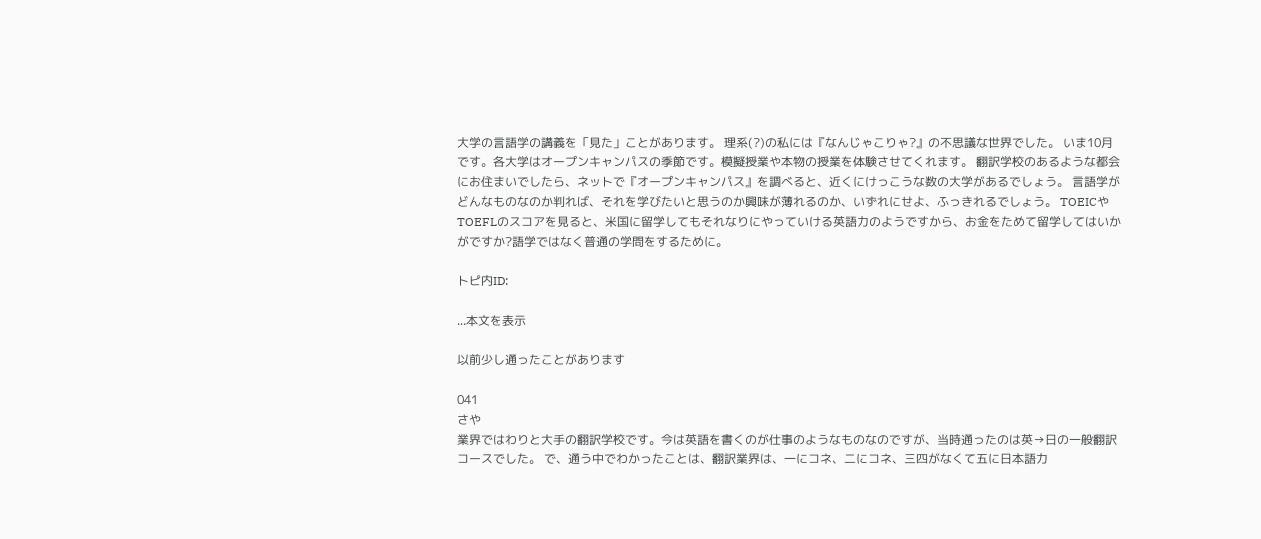大学の言語学の講義を「見た」ことがあります。 理系(?)の私には『なんじゃこりゃ?』の不思議な世界でした。 いま10月です。各大学はオープンキャンパスの季節です。模擬授業や本物の授業を体験させてくれます。 翻訳学校のあるような都会にお住まいでしたら、ネットで『オープンキャンパス』を調べると、近くにけっこうな数の大学があるでしょう。 言語学がどんなものなのか判れば、それを学びたいと思うのか興味が薄れるのか、いずれにせよ、ふっきれるでしょう。 TOEICやTOEFLのスコアを見ると、米国に留学してもそれなりにやっていける英語力のようですから、お金をためて留学してはいかがですか?語学ではなく普通の学問をするために。

トピ内ID:

...本文を表示

以前少し通ったことがあります

041
さや
業界ではわりと大手の翻訳学校です。今は英語を書くのが仕事のようなものなのですが、当時通ったのは英→日の一般翻訳コースでした。 で、通う中でわかったことは、翻訳業界は、一にコネ、二にコネ、三四がなくて五に日本語力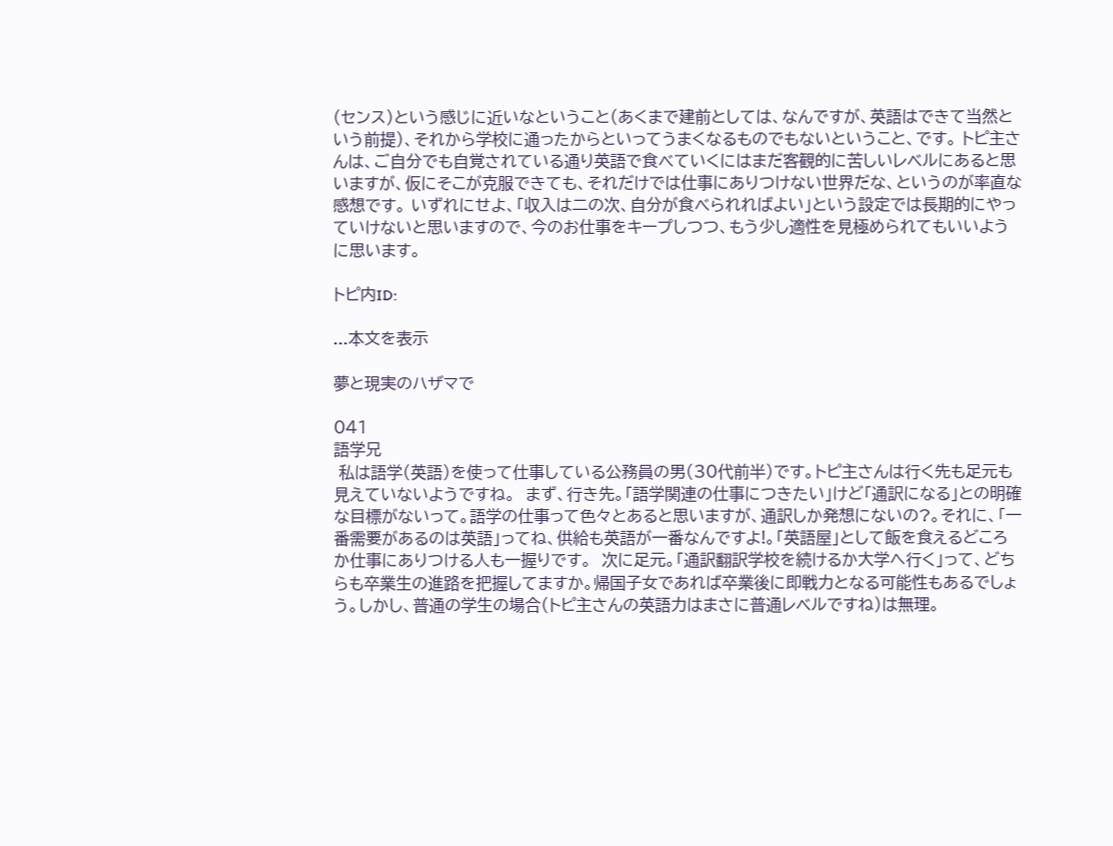(センス)という感じに近いなということ(あくまで建前としては、なんですが、英語はできて当然という前提)、それから学校に通ったからといってうまくなるものでもないということ、です。 トピ主さんは、ご自分でも自覚されている通り英語で食べていくにはまだ客観的に苦しいレベルにあると思いますが、仮にそこが克服できても、それだけでは仕事にありつけない世界だな、というのが率直な感想です。 いずれにせよ、「収入は二の次、自分が食べられればよい」という設定では長期的にやっていけないと思いますので、今のお仕事をキープしつつ、もう少し適性を見極められてもいいように思います。

トピ内ID:

...本文を表示

夢と現実のハザマで

041
語学兄
 私は語学(英語)を使って仕事している公務員の男(30代前半)です。トピ主さんは行く先も足元も見えていないようですね。  まず、行き先。「語学関連の仕事につきたい」けど「通訳になる」との明確な目標がないって。語学の仕事って色々とあると思いますが、通訳しか発想にないの?。それに、「一番需要があるのは英語」ってね、供給も英語が一番なんですよ!。「英語屋」として飯を食えるどころか仕事にありつける人も一握りです。  次に足元。「通訳翻訳学校を続けるか大学へ行く」って、どちらも卒業生の進路を把握してますか。帰国子女であれば卒業後に即戦力となる可能性もあるでしょう。しかし、普通の学生の場合(トピ主さんの英語力はまさに普通レベルですね)は無理。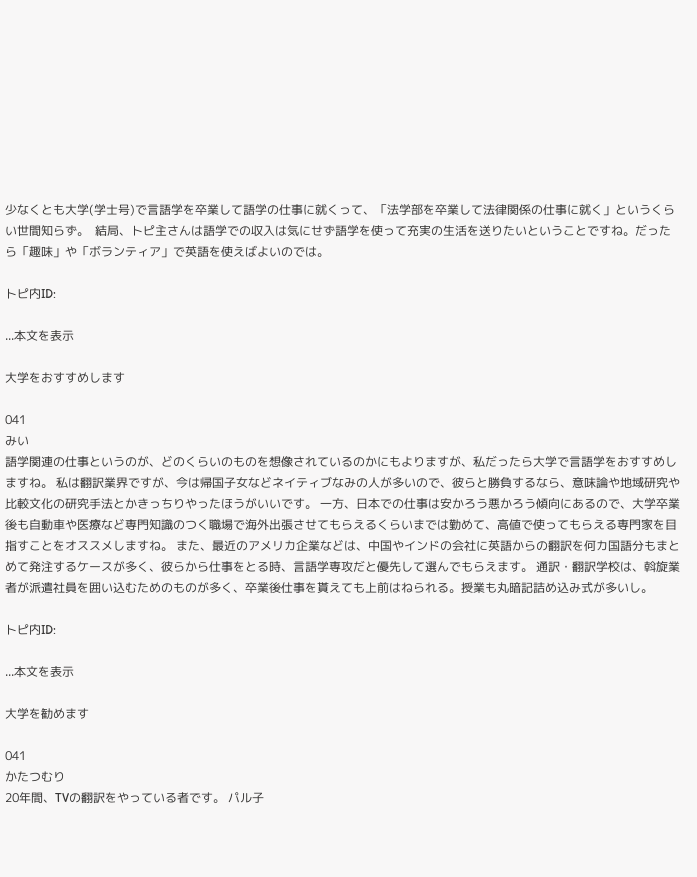少なくとも大学(学士号)で言語学を卒業して語学の仕事に就くって、「法学部を卒業して法律関係の仕事に就く」というくらい世間知らず。  結局、トピ主さんは語学での収入は気にせず語学を使って充実の生活を送りたいということですね。だったら「趣味」や「ボランティア」で英語を使えばよいのでは。

トピ内ID:

...本文を表示

大学をおすすめします

041
みい
語学関連の仕事というのが、どのくらいのものを想像されているのかにもよりますが、私だったら大学で言語学をおすすめしますね。 私は翻訳業界ですが、今は帰国子女などネイティブなみの人が多いので、彼らと勝負するなら、意味論や地域研究や比較文化の研究手法とかきっちりやったほうがいいです。 一方、日本での仕事は安かろう悪かろう傾向にあるので、大学卒業後も自動車や医療など専門知識のつく職場で海外出張させてもらえるくらいまでは勤めて、高値で使ってもらえる専門家を目指すことをオススメしますね。 また、最近のアメリカ企業などは、中国やインドの会社に英語からの翻訳を何カ国語分もまとめて発注するケースが多く、彼らから仕事をとる時、言語学専攻だと優先して選んでもらえます。 通訳・翻訳学校は、斡旋業者が派遣社員を囲い込むためのものが多く、卒業後仕事を貰えても上前はねられる。授業も丸暗記詰め込み式が多いし。

トピ内ID:

...本文を表示

大学を勧めます

041
かたつむり
20年間、TVの翻訳をやっている者です。 パル子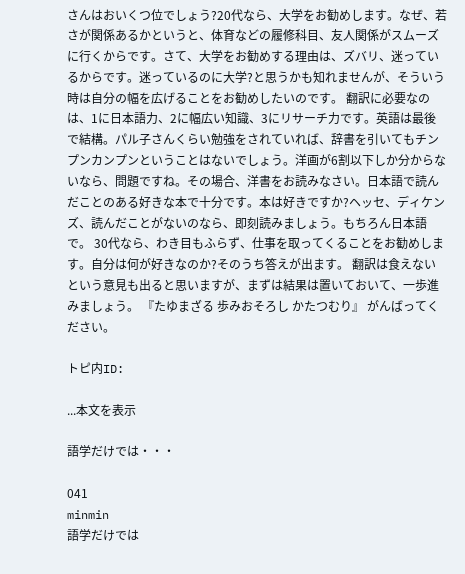さんはおいくつ位でしょう?20代なら、大学をお勧めします。なぜ、若さが関係あるかというと、体育などの履修科目、友人関係がスムーズに行くからです。さて、大学をお勧めする理由は、ズバリ、迷っているからです。迷っているのに大学?と思うかも知れませんが、そういう時は自分の幅を広げることをお勧めしたいのです。 翻訳に必要なのは、1に日本語力、2に幅広い知識、3にリサーチ力です。英語は最後で結構。パル子さんくらい勉強をされていれば、辞書を引いてもチンプンカンプンということはないでしょう。洋画が6割以下しか分からないなら、問題ですね。その場合、洋書をお読みなさい。日本語で読んだことのある好きな本で十分です。本は好きですか?ヘッセ、ディケンズ、読んだことがないのなら、即刻読みましょう。もちろん日本語で。 30代なら、わき目もふらず、仕事を取ってくることをお勧めします。自分は何が好きなのか?そのうち答えが出ます。 翻訳は食えないという意見も出ると思いますが、まずは結果は置いておいて、一歩進みましょう。 『たゆまざる 歩みおそろし かたつむり』 がんばってください。

トピ内ID:

...本文を表示

語学だけでは・・・

041
minmin
語学だけでは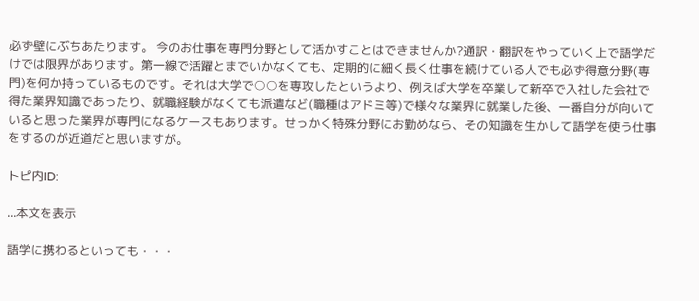必ず壁にぶちあたります。 今のお仕事を専門分野として活かすことはできませんか?通訳・翻訳をやっていく上で語学だけでは限界があります。第一線で活躍とまでいかなくても、定期的に細く長く仕事を続けている人でも必ず得意分野(専門)を何か持っているものです。それは大学で○○を専攻したというより、例えば大学を卒業して新卒で入社した会社で得た業界知識であったり、就職経験がなくても派遣など(職種はアドミ等)で様々な業界に就業した後、一番自分が向いていると思った業界が専門になるケースもあります。せっかく特殊分野にお勤めなら、その知識を生かして語学を使う仕事をするのが近道だと思いますが。

トピ内ID:

...本文を表示

語学に携わるといっても・・・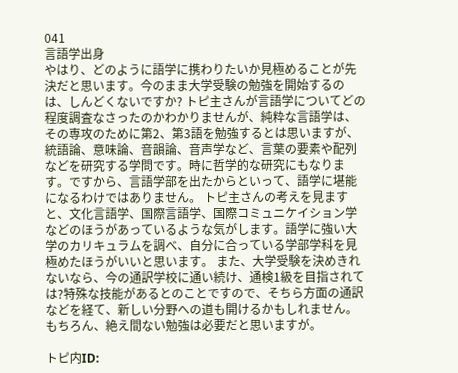041
言語学出身
やはり、どのように語学に携わりたいか見極めることが先決だと思います。今のまま大学受験の勉強を開始するのは、しんどくないですか? トピ主さんが言語学についてどの程度調査なさったのかわかりませんが、純粋な言語学は、その専攻のために第2、第3語を勉強するとは思いますが、統語論、意味論、音韻論、音声学など、言葉の要素や配列などを研究する学問です。時に哲学的な研究にもなります。ですから、言語学部を出たからといって、語学に堪能になるわけではありません。 トピ主さんの考えを見ますと、文化言語学、国際言語学、国際コミュニケイション学などのほうがあっているような気がします。語学に強い大学のカリキュラムを調べ、自分に合っている学部学科を見極めたほうがいいと思います。 また、大学受験を決めきれないなら、今の通訳学校に通い続け、通検1級を目指されては?特殊な技能があるとのことですので、そちら方面の通訳などを経て、新しい分野への道も開けるかもしれません。もちろん、絶え間ない勉強は必要だと思いますが。

トピ内ID: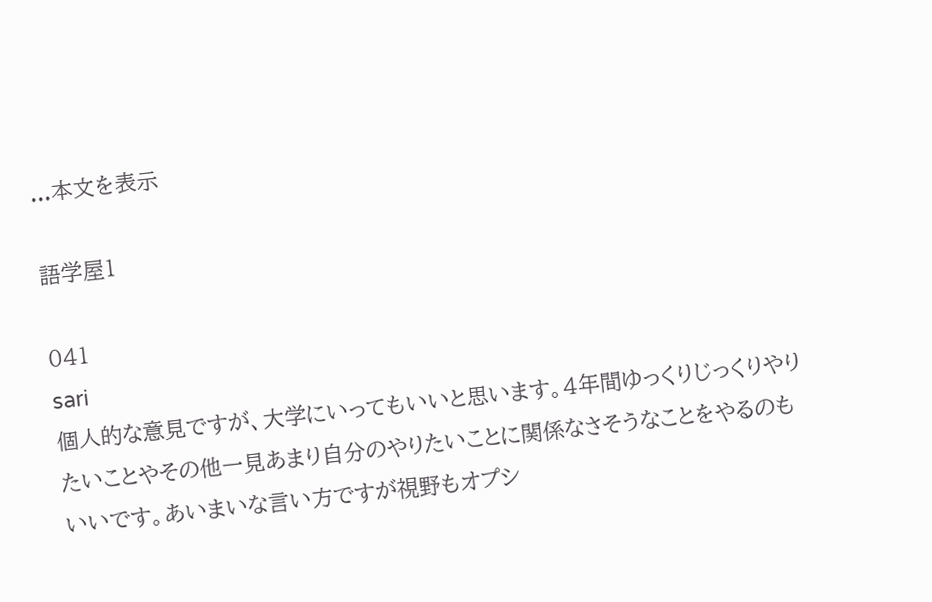...本文を表示

語学屋1

041
sari
個人的な意見ですが、大学にいってもいいと思います。4年間ゆっくりじっくりやりたいことやその他一見あまり自分のやりたいことに関係なさそうなことをやるのもいいです。あいまいな言い方ですが視野もオプシ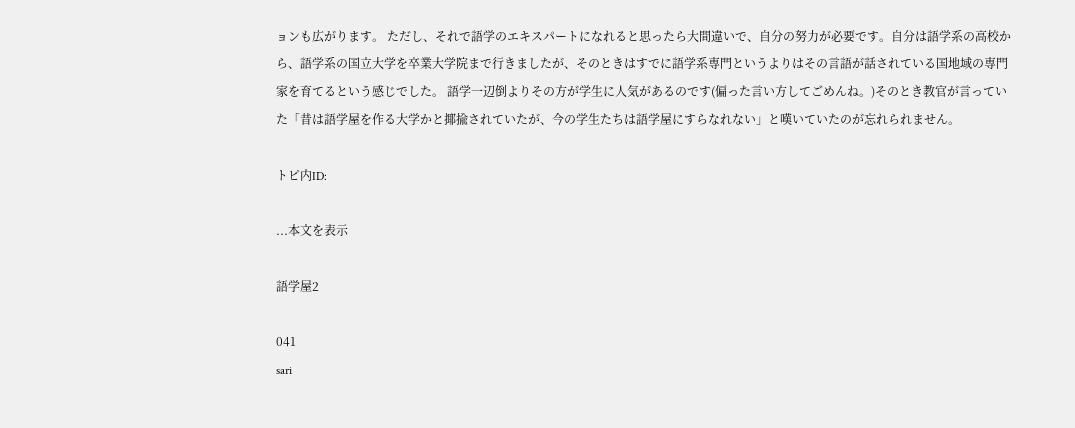ョンも広がります。 ただし、それで語学のエキスパートになれると思ったら大間違いで、自分の努力が必要です。自分は語学系の高校から、語学系の国立大学を卒業大学院まで行きましたが、そのときはすでに語学系専門というよりはその言語が話されている国地域の専門家を育てるという感じでした。 語学一辺倒よりその方が学生に人気があるのです(偏った言い方してごめんね。)そのとき教官が言っていた「昔は語学屋を作る大学かと揶揄されていたが、今の学生たちは語学屋にすらなれない」と嘆いていたのが忘れられません。

トピ内ID:

...本文を表示

語学屋2

041
sari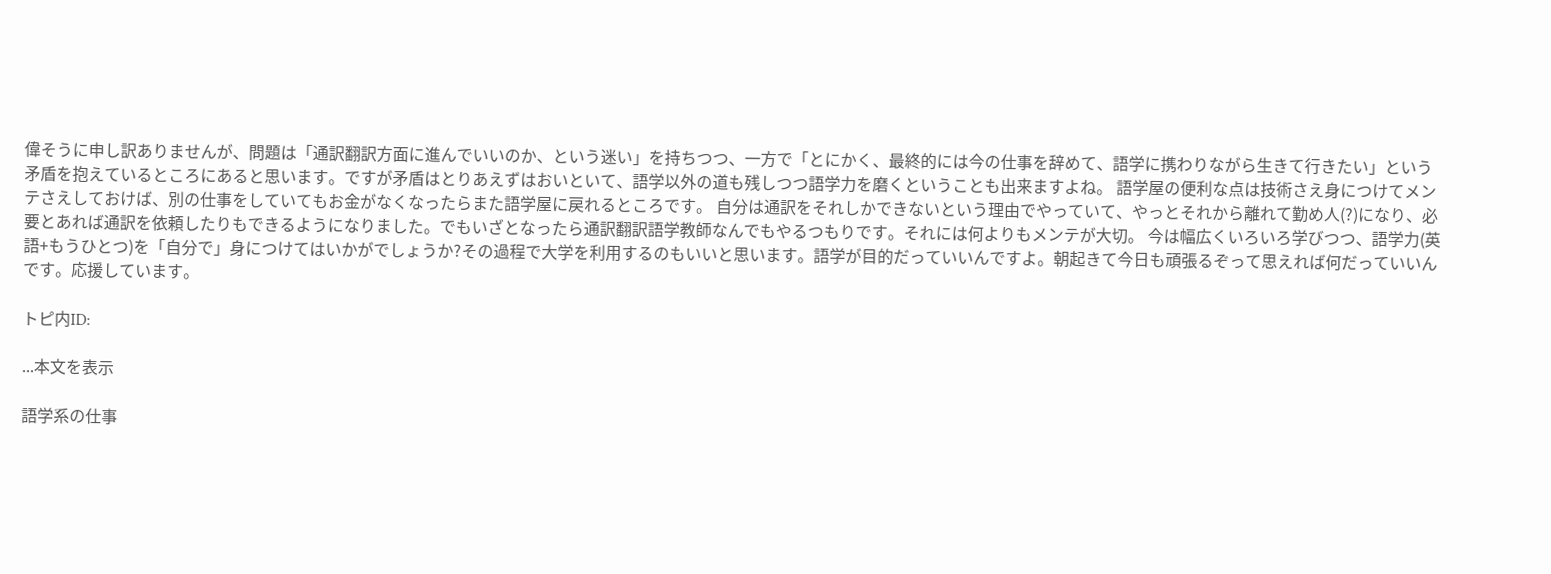偉そうに申し訳ありませんが、問題は「通訳翻訳方面に進んでいいのか、という迷い」を持ちつつ、一方で「とにかく、最終的には今の仕事を辞めて、語学に携わりながら生きて行きたい」という矛盾を抱えているところにあると思います。ですが矛盾はとりあえずはおいといて、語学以外の道も残しつつ語学力を磨くということも出来ますよね。 語学屋の便利な点は技術さえ身につけてメンテさえしておけば、別の仕事をしていてもお金がなくなったらまた語学屋に戻れるところです。 自分は通訳をそれしかできないという理由でやっていて、やっとそれから離れて勤め人(?)になり、必要とあれば通訳を依頼したりもできるようになりました。でもいざとなったら通訳翻訳語学教師なんでもやるつもりです。それには何よりもメンテが大切。 今は幅広くいろいろ学びつつ、語学力(英語+もうひとつ)を「自分で」身につけてはいかがでしょうか?その過程で大学を利用するのもいいと思います。語学が目的だっていいんですよ。朝起きて今日も頑張るぞって思えれば何だっていいんです。応援しています。

トピ内ID:

...本文を表示

語学系の仕事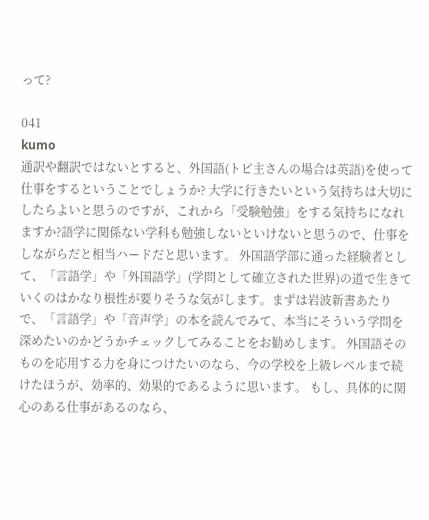って?

041
kumo
通訳や翻訳ではないとすると、外国語(トピ主さんの場合は英語)を使って仕事をするということでしょうか? 大学に行きたいという気持ちは大切にしたらよいと思うのですが、これから「受験勉強」をする気持ちになれますか?語学に関係ない学科も勉強しないといけないと思うので、仕事をしながらだと相当ハードだと思います。 外国語学部に通った経験者として、「言語学」や「外国語学」(学問として確立された世界)の道で生きていくのはかなり根性が要りそうな気がします。まずは岩波新書あたりで、「言語学」や「音声学」の本を読んでみて、本当にそういう学問を深めたいのかどうかチェックしてみることをお勧めします。 外国語そのものを応用する力を身につけたいのなら、今の学校を上級レベルまで続けたほうが、効率的、効果的であるように思います。 もし、具体的に関心のある仕事があるのなら、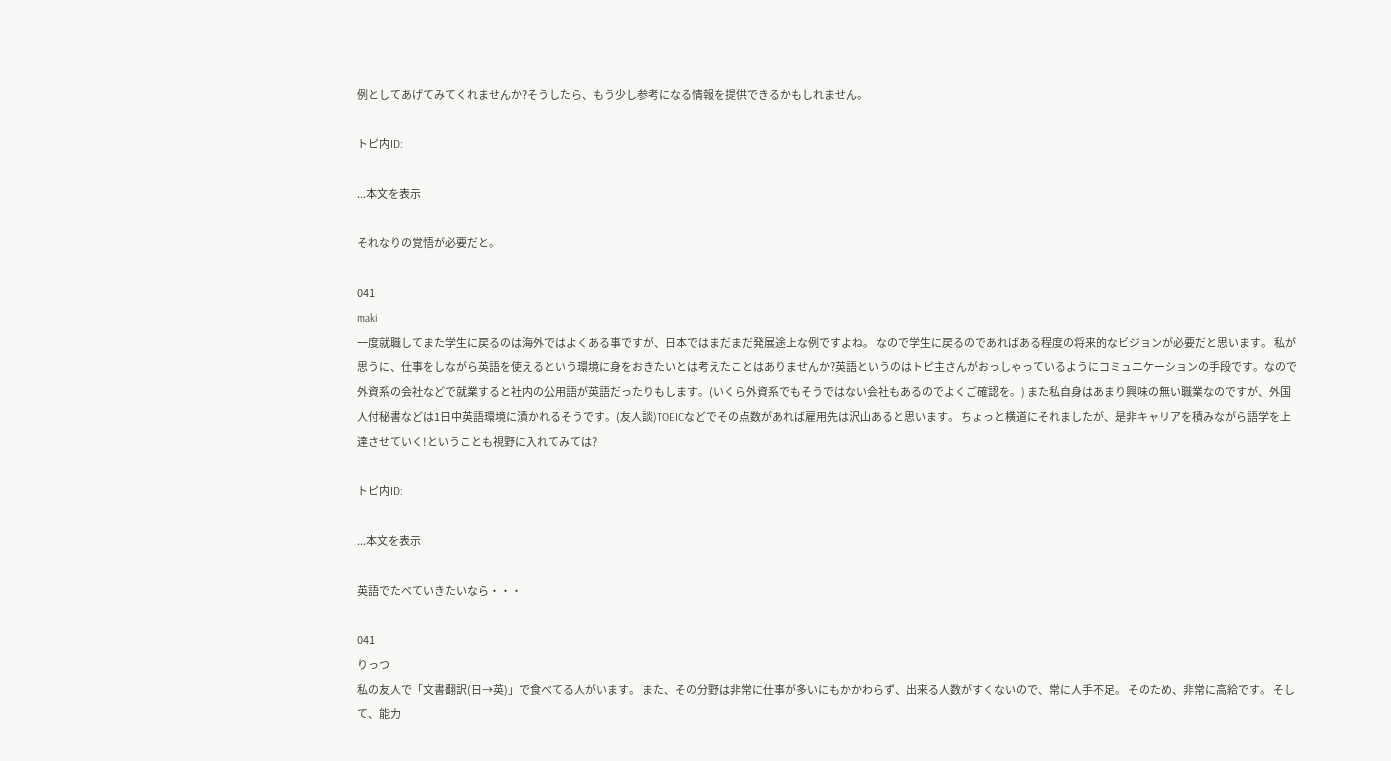例としてあげてみてくれませんか?そうしたら、もう少し参考になる情報を提供できるかもしれません。

トピ内ID:

...本文を表示

それなりの覚悟が必要だと。

041
maki
一度就職してまた学生に戻るのは海外ではよくある事ですが、日本ではまだまだ発展途上な例ですよね。 なので学生に戻るのであればある程度の将来的なビジョンが必要だと思います。 私が思うに、仕事をしながら英語を使えるという環境に身をおきたいとは考えたことはありませんか?英語というのはトピ主さんがおっしゃっているようにコミュニケーションの手段です。なので外資系の会社などで就業すると社内の公用語が英語だったりもします。(いくら外資系でもそうではない会社もあるのでよくご確認を。) また私自身はあまり興味の無い職業なのですが、外国人付秘書などは1日中英語環境に漬かれるそうです。(友人談)TOEICなどでその点数があれば雇用先は沢山あると思います。 ちょっと横道にそれましたが、是非キャリアを積みながら語学を上達させていく!ということも視野に入れてみては?

トピ内ID:

...本文を表示

英語でたべていきたいなら・・・

041
りっつ
私の友人で「文書翻訳(日→英)」で食べてる人がいます。 また、その分野は非常に仕事が多いにもかかわらず、出来る人数がすくないので、常に人手不足。 そのため、非常に高給です。 そして、能力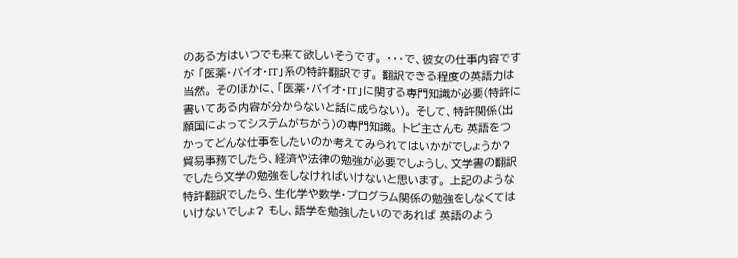のある方はいつでも来て欲しいそうです。 ・・・で、彼女の仕事内容ですが 「医薬・バイオ・IT」系の特許翻訳です。 翻訳できる程度の英語力は当然。 そのほかに、「医薬・バイオ・IT」に関する専門知識が必要(特許に書いてある内容が分からないと話に成らない)。 そして、特許関係(出願国によってシステムがちがう)の専門知識。 トピ主さんも 英語をつかってどんな仕事をしたいのか考えてみられてはいかがでしょうか? 貿易事務でしたら、経済や法律の勉強が必要でしょうし、文学書の翻訳でしたら文学の勉強をしなければいけないと思います。 上記のような特許翻訳でしたら、生化学や数学・プログラム関係の勉強をしなくてはいけないでしょ? もし、語学を勉強したいのであれば 英語のよう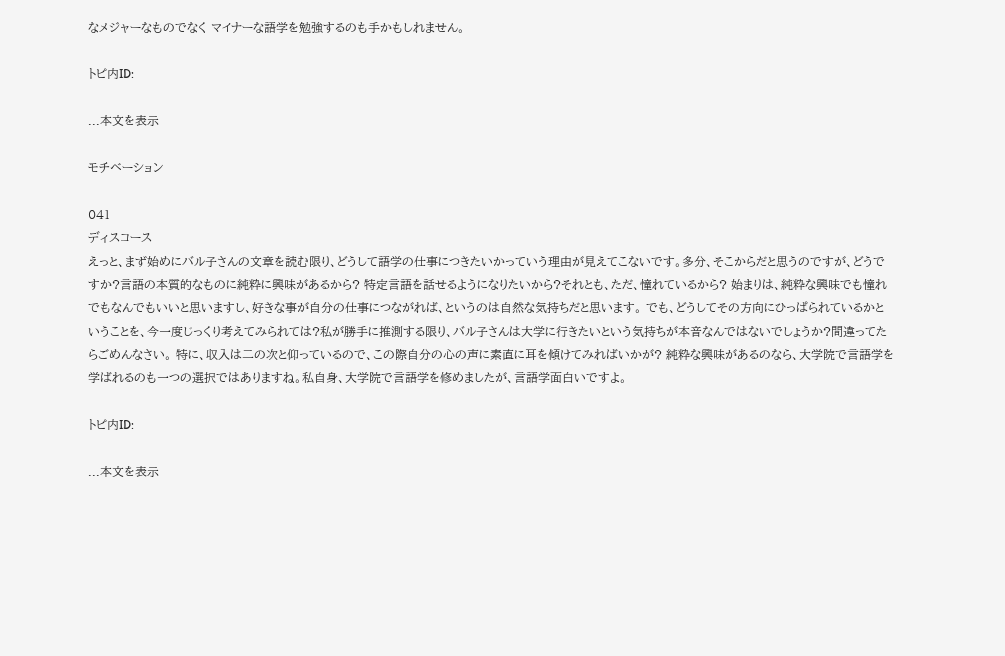なメジャーなものでなく マイナーな語学を勉強するのも手かもしれません。

トピ内ID:

...本文を表示

モチベーション

041
ディスコース
えっと、まず始めにバル子さんの文章を読む限り、どうして語学の仕事につきたいかっていう理由が見えてこないです。多分、そこからだと思うのですが、どうですか?言語の本質的なものに純粋に興味があるから? 特定言語を話せるようになりたいから?それとも、ただ、憧れているから? 始まりは、純粋な興味でも憧れでもなんでもいいと思いますし、好きな事が自分の仕事につながれば、というのは自然な気持ちだと思います。 でも、どうしてその方向にひっぱられているかということを、今一度じっくり考えてみられては?私が勝手に推測する限り、バル子さんは大学に行きたいという気持ちが本音なんではないでしょうか?間違ってたらごめんなさい。 特に、収入は二の次と仰っているので、この際自分の心の声に素直に耳を傾けてみればいかが? 純粋な興味があるのなら、大学院で言語学を学ばれるのも一つの選択ではありますね。私自身、大学院で言語学を修めましたが、言語学面白いですよ。

トピ内ID:

...本文を表示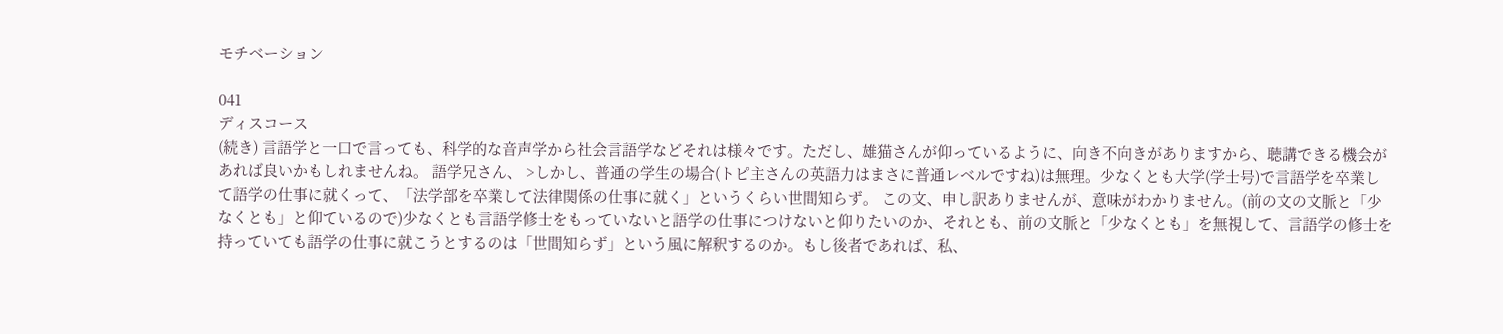モチベーション

041
ディスコース
(続き) 言語学と一口で言っても、科学的な音声学から社会言語学などそれは様々です。ただし、雄猫さんが仰っているように、向き不向きがありますから、聴講できる機会があれば良いかもしれませんね。 語学兄さん、 >しかし、普通の学生の場合(トピ主さんの英語力はまさに普通レベルですね)は無理。少なくとも大学(学士号)で言語学を卒業して語学の仕事に就くって、「法学部を卒業して法律関係の仕事に就く」というくらい世間知らず。 この文、申し訳ありませんが、意味がわかりません。(前の文の文脈と「少なくとも」と仰ているので)少なくとも言語学修士をもっていないと語学の仕事につけないと仰りたいのか、それとも、前の文脈と「少なくとも」を無視して、言語学の修士を持っていても語学の仕事に就こうとするのは「世間知らず」という風に解釈するのか。もし後者であれば、私、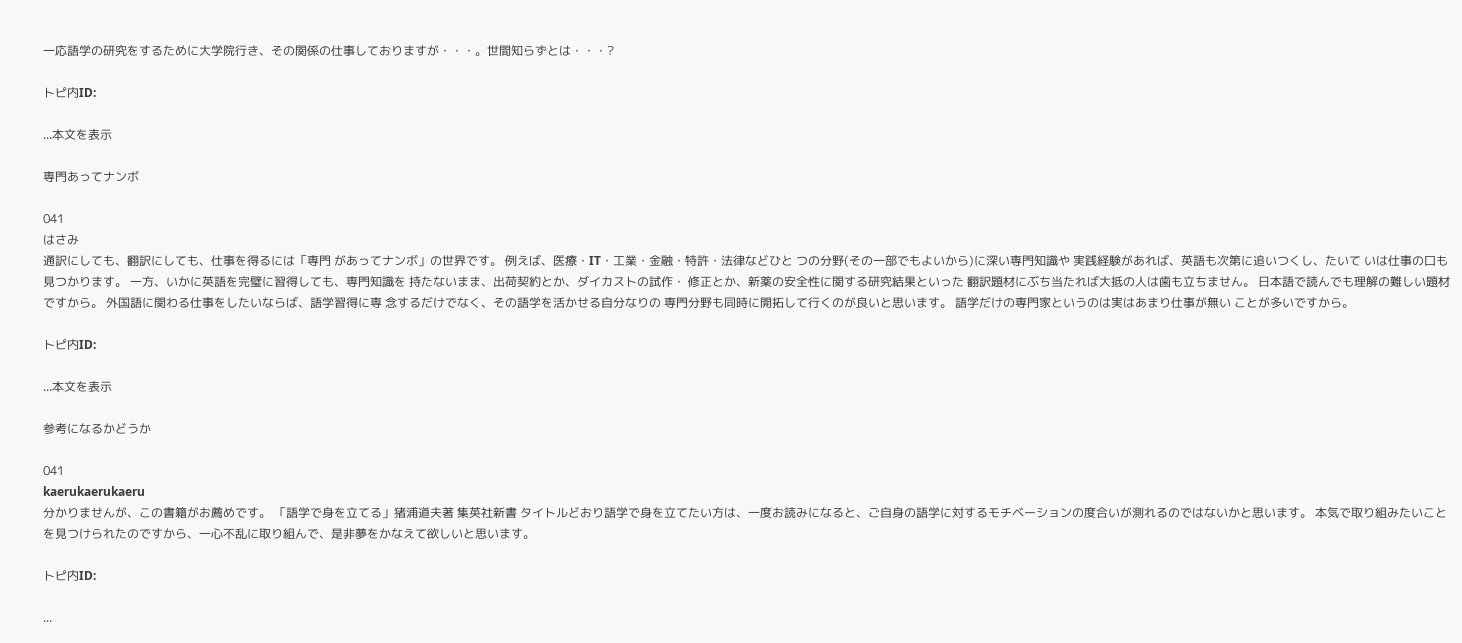一応語学の研究をするために大学院行き、その関係の仕事しておりますが・・・。世間知らずとは・・・?

トピ内ID:

...本文を表示

専門あってナンボ

041
はさみ
通訳にしても、翻訳にしても、仕事を得るには「専門 があってナンボ」の世界です。 例えば、医療・IT・工業・金融・特許・法律などひと つの分野(その一部でもよいから)に深い専門知識や 実践経験があれば、英語も次第に追いつくし、たいて いは仕事の口も見つかります。 一方、いかに英語を完璧に習得しても、専門知識を 持たないまま、出荷契約とか、ダイカストの試作・ 修正とか、新薬の安全性に関する研究結果といった 翻訳題材にぶち当たれば大抵の人は歯も立ちません。 日本語で読んでも理解の難しい題材ですから。 外国語に関わる仕事をしたいならば、語学習得に専 念するだけでなく、その語学を活かせる自分なりの 専門分野も同時に開拓して行くのが良いと思います。 語学だけの専門家というのは実はあまり仕事が無い ことが多いですから。

トピ内ID:

...本文を表示

参考になるかどうか

041
kaerukaerukaeru
分かりませんが、この書籍がお薦めです。 「語学で身を立てる」猪浦道夫著 集英社新書 タイトルどおり語学で身を立てたい方は、一度お読みになると、ご自身の語学に対するモチベーションの度合いが測れるのではないかと思います。 本気で取り組みたいことを見つけられたのですから、一心不乱に取り組んで、是非夢をかなえて欲しいと思います。

トピ内ID:

...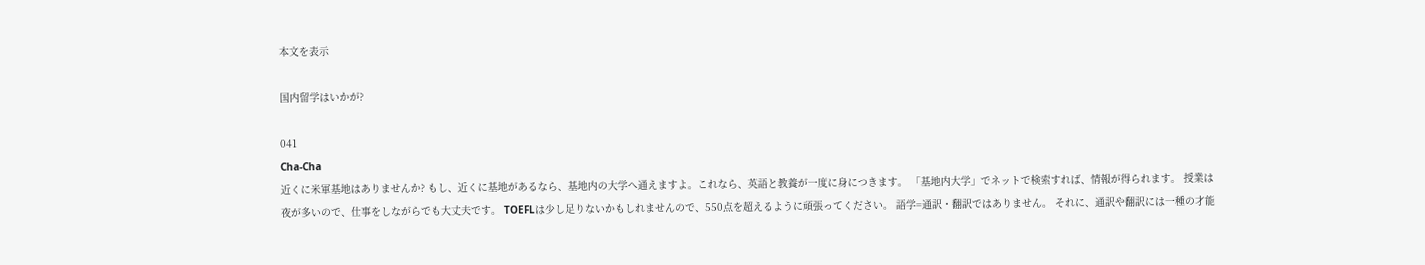本文を表示

国内留学はいかが?

041
Cha-Cha
近くに米軍基地はありませんか? もし、近くに基地があるなら、基地内の大学へ通えますよ。これなら、英語と教養が一度に身につきます。 「基地内大学」でネットで検索すれば、情報が得られます。 授業は夜が多いので、仕事をしながらでも大丈夫です。 TOEFLは少し足りないかもしれませんので、550点を超えるように頑張ってください。 語学=通訳・翻訳ではありません。 それに、通訳や翻訳には一種の才能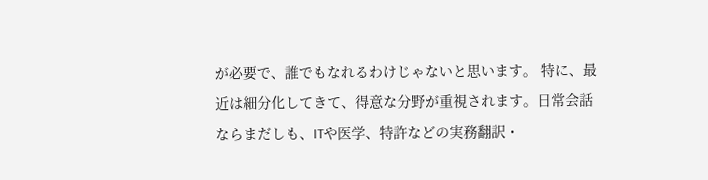が必要で、誰でもなれるわけじゃないと思います。 特に、最近は細分化してきて、得意な分野が重視されます。日常会話ならまだしも、ITや医学、特許などの実務翻訳・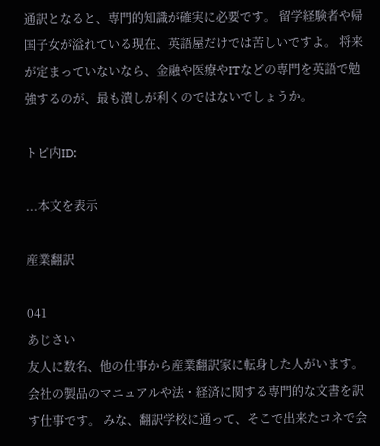通訳となると、専門的知識が確実に必要です。 留学経験者や帰国子女が溢れている現在、英語屋だけでは苦しいですよ。 将来が定まっていないなら、金融や医療やITなどの専門を英語で勉強するのが、最も潰しが利くのではないでしょうか。

トピ内ID:

...本文を表示

産業翻訳

041
あじさい
友人に数名、他の仕事から産業翻訳家に転身した人がいます。会社の製品のマニュアルや法・経済に関する専門的な文書を訳す仕事です。 みな、翻訳学校に通って、そこで出来たコネで会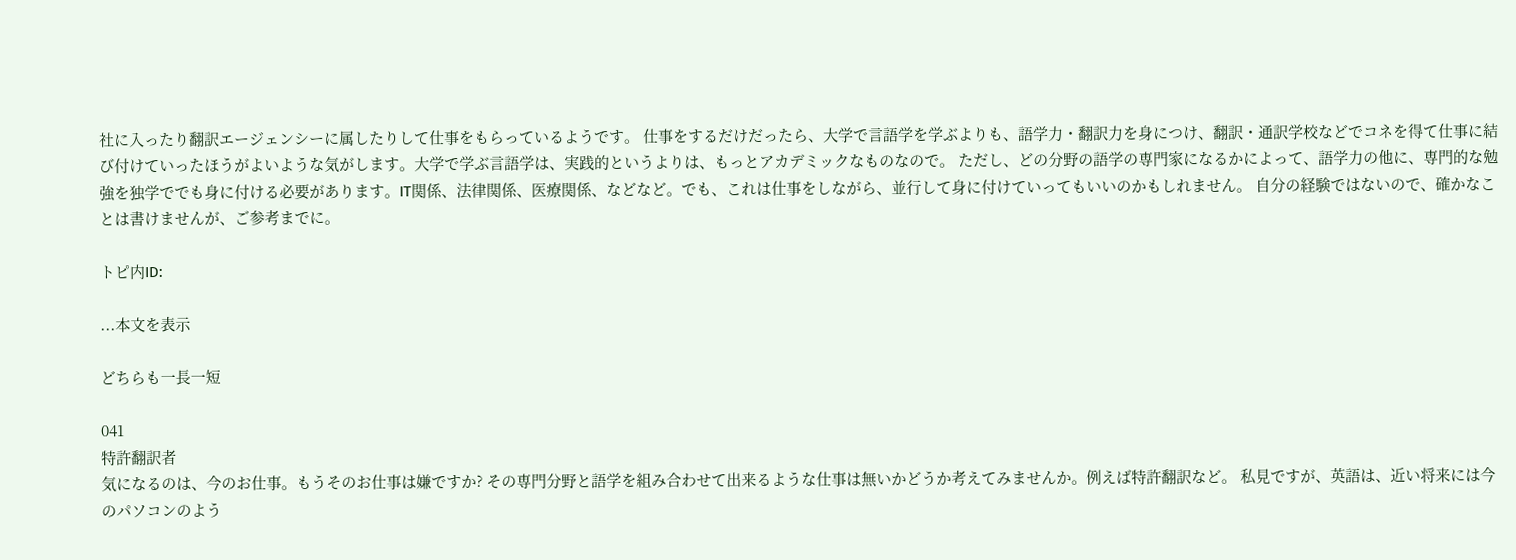社に入ったり翻訳エージェンシーに属したりして仕事をもらっているようです。 仕事をするだけだったら、大学で言語学を学ぶよりも、語学力・翻訳力を身につけ、翻訳・通訳学校などでコネを得て仕事に結び付けていったほうがよいような気がします。大学で学ぶ言語学は、実践的というよりは、もっとアカデミックなものなので。 ただし、どの分野の語学の専門家になるかによって、語学力の他に、専門的な勉強を独学ででも身に付ける必要があります。IT関係、法律関係、医療関係、などなど。でも、これは仕事をしながら、並行して身に付けていってもいいのかもしれません。 自分の経験ではないので、確かなことは書けませんが、ご参考までに。

トピ内ID:

...本文を表示

どちらも一長一短

041
特許翻訳者
気になるのは、今のお仕事。もうそのお仕事は嫌ですか? その専門分野と語学を組み合わせて出来るような仕事は無いかどうか考えてみませんか。例えば特許翻訳など。 私見ですが、英語は、近い将来には今のパソコンのよう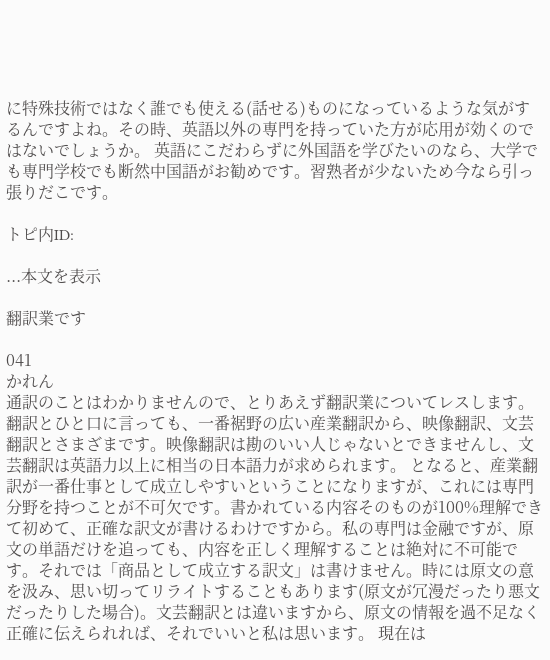に特殊技術ではなく誰でも使える(話せる)ものになっているような気がするんですよね。その時、英語以外の専門を持っていた方が応用が効くのではないでしょうか。 英語にこだわらずに外国語を学びたいのなら、大学でも専門学校でも断然中国語がお勧めです。習熟者が少ないため今なら引っ張りだこです。

トピ内ID:

...本文を表示

翻訳業です

041
かれん
通訳のことはわかりませんので、とりあえず翻訳業についてレスします。 翻訳とひと口に言っても、一番裾野の広い産業翻訳から、映像翻訳、文芸翻訳とさまざまです。映像翻訳は勘のいい人じゃないとできませんし、文芸翻訳は英語力以上に相当の日本語力が求められます。 となると、産業翻訳が一番仕事として成立しやすいということになりますが、これには専門分野を持つことが不可欠です。書かれている内容そのものが100%理解できて初めて、正確な訳文が書けるわけですから。私の専門は金融ですが、原文の単語だけを追っても、内容を正しく理解することは絶対に不可能です。それでは「商品として成立する訳文」は書けません。時には原文の意を汲み、思い切ってリライトすることもあります(原文が冗漫だったり悪文だったりした場合)。文芸翻訳とは違いますから、原文の情報を過不足なく正確に伝えられれば、それでいいと私は思います。 現在は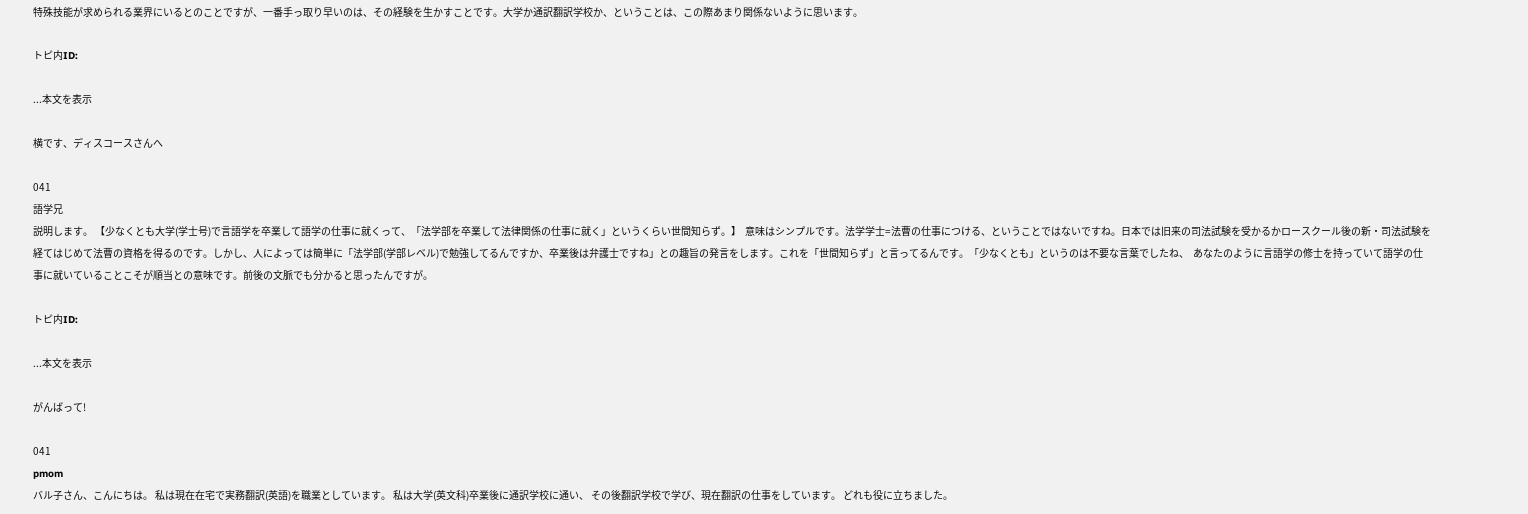特殊技能が求められる業界にいるとのことですが、一番手っ取り早いのは、その経験を生かすことです。大学か通訳翻訳学校か、ということは、この際あまり関係ないように思います。

トピ内ID:

...本文を表示

横です、ディスコースさんへ

041
語学兄
説明します。 【少なくとも大学(学士号)で言語学を卒業して語学の仕事に就くって、「法学部を卒業して法律関係の仕事に就く」というくらい世間知らず。】  意味はシンプルです。法学学士=法曹の仕事につける、ということではないですね。日本では旧来の司法試験を受かるかロースクール後の新・司法試験を経てはじめて法曹の資格を得るのです。しかし、人によっては簡単に「法学部(学部レベル)で勉強してるんですか、卒業後は弁護士ですね」との趣旨の発言をします。これを「世間知らず」と言ってるんです。「少なくとも」というのは不要な言葉でしたね、  あなたのように言語学の修士を持っていて語学の仕事に就いていることこそが順当との意味です。前後の文脈でも分かると思ったんですが。

トピ内ID:

...本文を表示

がんばって!

041
pmom
バル子さん、こんにちは。 私は現在在宅で実務翻訳(英語)を職業としています。 私は大学(英文科)卒業後に通訳学校に通い、 その後翻訳学校で学び、現在翻訳の仕事をしています。 どれも役に立ちました。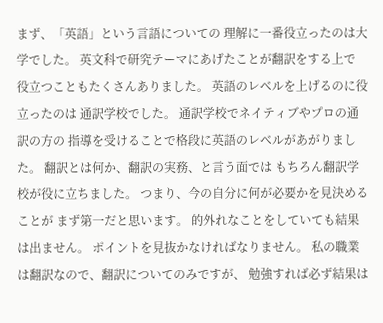まず、「英語」という言語についての 理解に一番役立ったのは大学でした。 英文科で研究テーマにあげたことが翻訳をする上で 役立つこともたくさんありました。 英語のレベルを上げるのに役立ったのは 通訳学校でした。 通訳学校でネイティブやプロの通訳の方の 指導を受けることで格段に英語のレベルがあがりました。 翻訳とは何か、翻訳の実務、と言う面では もちろん翻訳学校が役に立ちました。 つまり、今の自分に何が必要かを見決めることが まず第一だと思います。 的外れなことをしていても結果は出ません。 ポイントを見抜かなければなりません。 私の職業は翻訳なので、翻訳についてのみですが、 勉強すれば必ず結果は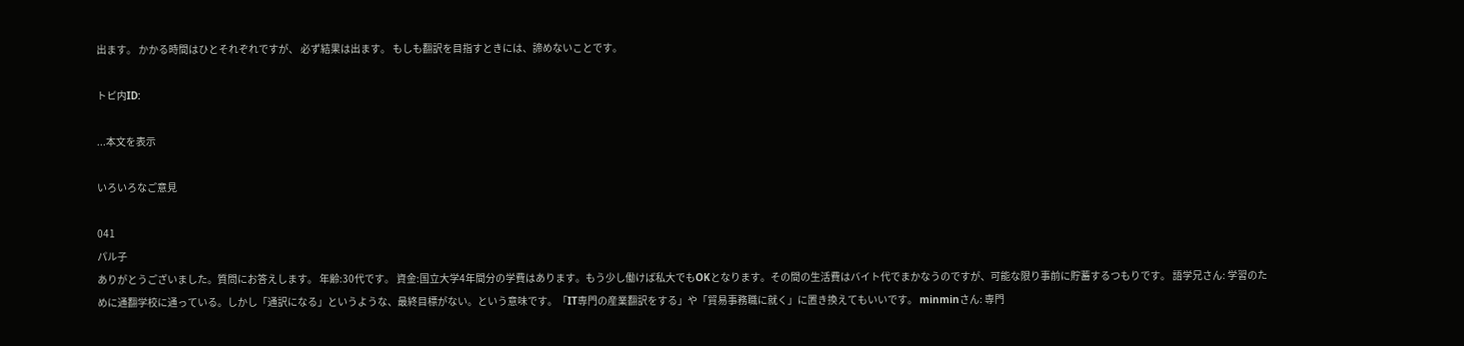出ます。 かかる時間はひとそれぞれですが、 必ず結果は出ます。 もしも翻訳を目指すときには、諦めないことです。

トピ内ID:

...本文を表示

いろいろなご意見

041
パル子
ありがとうございました。質問にお答えします。 年齢:30代です。 資金:国立大学4年間分の学費はあります。もう少し働けば私大でもOKとなります。その間の生活費はバイト代でまかなうのですが、可能な限り事前に貯蓄するつもりです。 語学兄さん: 学習のために通翻学校に通っている。しかし「通訳になる」というような、最終目標がない。という意味です。「IT専門の産業翻訳をする」や「貿易事務職に就く」に置き換えてもいいです。 minminさん: 専門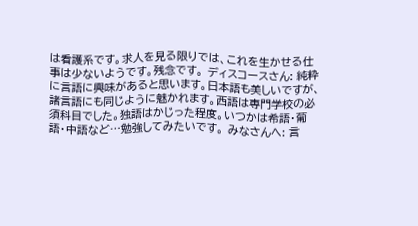は看護系です。求人を見る限りでは、これを生かせる仕事は少ないようです。残念です。 ディスコースさん: 純粋に言語に興味があると思います。日本語も美しいですが、諸言語にも同じように魅かれます。西語は専門学校の必須科目でした。独語はかじった程度。いつかは希語・葡語・中語など…勉強してみたいです。 みなさんへ: 言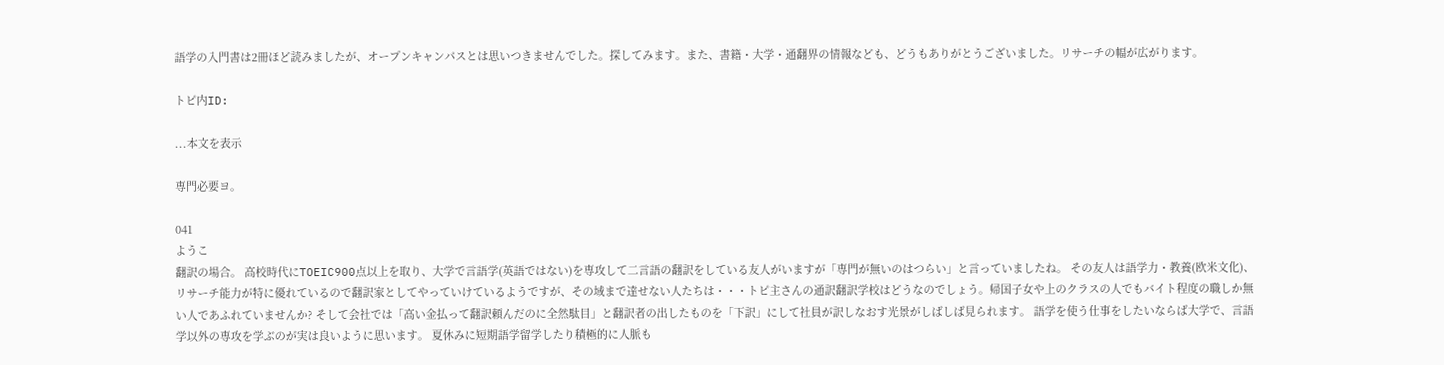語学の入門書は2冊ほど読みましたが、オープンキャンパスとは思いつきませんでした。探してみます。また、書籍・大学・通翻界の情報なども、どうもありがとうございました。リサーチの幅が広がります。

トピ内ID:

...本文を表示

専門必要ヨ。

041
ようこ
翻訳の場合。 高校時代にTOEIC900点以上を取り、大学で言語学(英語ではない)を専攻して二言語の翻訳をしている友人がいますが「専門が無いのはつらい」と言っていましたね。 その友人は語学力・教養(欧米文化)、リサーチ能力が特に優れているので翻訳家としてやっていけているようですが、その域まで達せない人たちは・・・トピ主さんの通訳翻訳学校はどうなのでしょう。帰国子女や上のクラスの人でもバイト程度の職しか無い人であふれていませんか? そして会社では「高い金払って翻訳頼んだのに全然駄目」と翻訳者の出したものを「下訳」にして社員が訳しなおす光景がしばしば見られます。 語学を使う仕事をしたいならば大学で、言語学以外の専攻を学ぶのが実は良いように思います。 夏休みに短期語学留学したり積極的に人脈も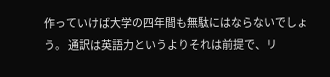作っていけば大学の四年間も無駄にはならないでしょう。 通訳は英語力というよりそれは前提で、リ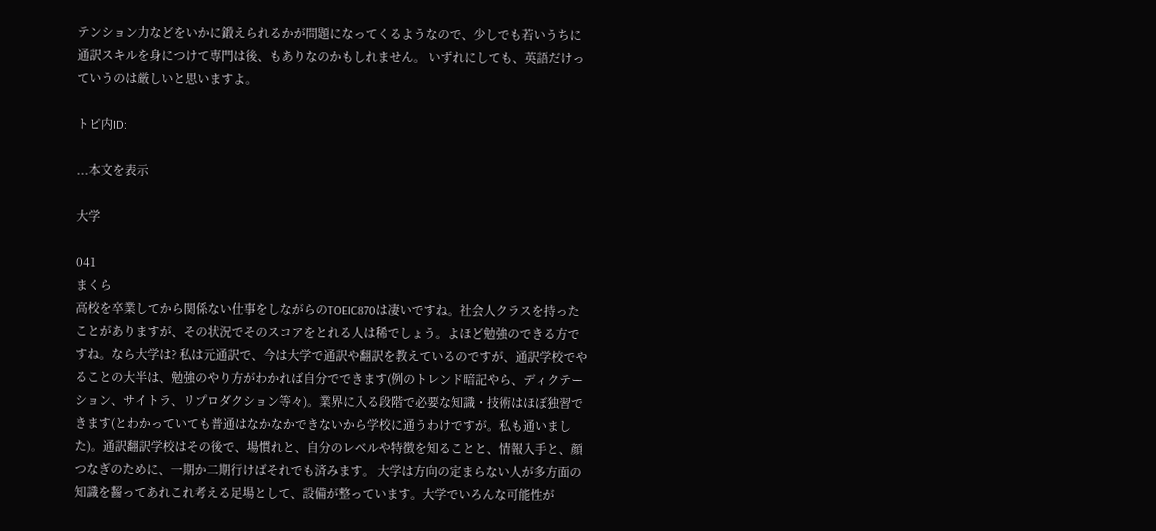テンション力などをいかに鍛えられるかが問題になってくるようなので、少しでも若いうちに通訳スキルを身につけて専門は後、もありなのかもしれません。 いずれにしても、英語だけっていうのは厳しいと思いますよ。

トピ内ID:

...本文を表示

大学

041
まくら
高校を卒業してから関係ない仕事をしながらのTOEIC870は凄いですね。社会人クラスを持ったことがありますが、その状況でそのスコアをとれる人は稀でしょう。よほど勉強のできる方ですね。なら大学は? 私は元通訳で、今は大学で通訳や翻訳を教えているのですが、通訳学校でやることの大半は、勉強のやり方がわかれば自分でできます(例のトレンド暗記やら、ディクテーション、サイトラ、リプロダクション等々)。業界に入る段階で必要な知識・技術はほぼ独習できます(とわかっていても普通はなかなかできないから学校に通うわけですが。私も通いました)。通訳翻訳学校はその後で、場慣れと、自分のレベルや特徴を知ることと、情報入手と、顔つなぎのために、一期か二期行けばそれでも済みます。 大学は方向の定まらない人が多方面の知識を齧ってあれこれ考える足場として、設備が整っています。大学でいろんな可能性が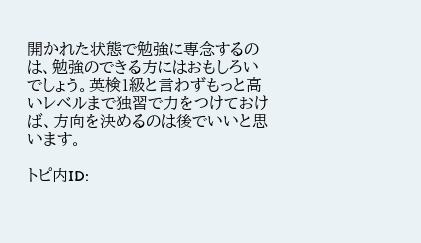開かれた状態で勉強に専念するのは、勉強のできる方にはおもしろいでしょう。英検1級と言わずもっと高いレベルまで独習で力をつけておけば、方向を決めるのは後でいいと思います。

トピ内ID: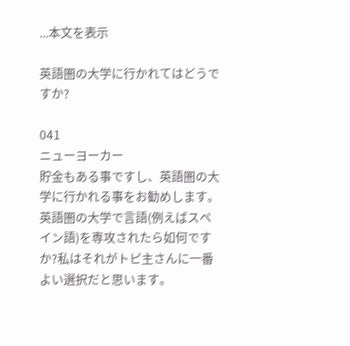...本文を表示

英語圏の大学に行かれてはどうですか?

041
ニューヨーカー
貯金もある事ですし、英語圏の大学に行かれる事をお勧めします。 英語圏の大学で言語(例えばスペイン語)を専攻されたら如何ですか?私はそれがトピ主さんに一番よい選択だと思います。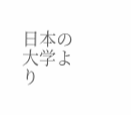日本の大学より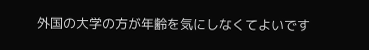外国の大学の方が年齢を気にしなくてよいです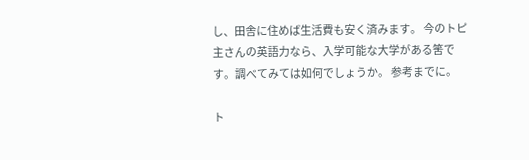し、田舎に住めば生活費も安く済みます。 今のトピ主さんの英語力なら、入学可能な大学がある筈です。調べてみては如何でしょうか。 参考までに。

ト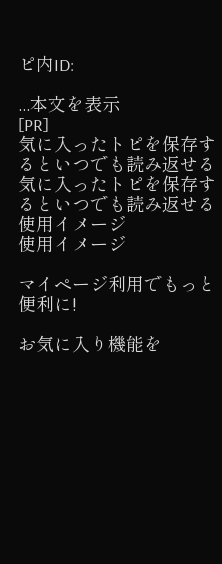ピ内ID:

...本文を表示
[PR]
気に入ったトピを保存するといつでも読み返せる
気に入ったトピを保存するといつでも読み返せる
使用イメージ
使用イメージ

マイページ利用でもっと便利に!

お気に入り機能を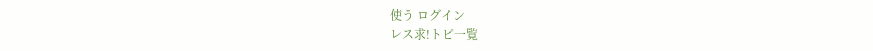使う ログイン
レス求!トピ一覧